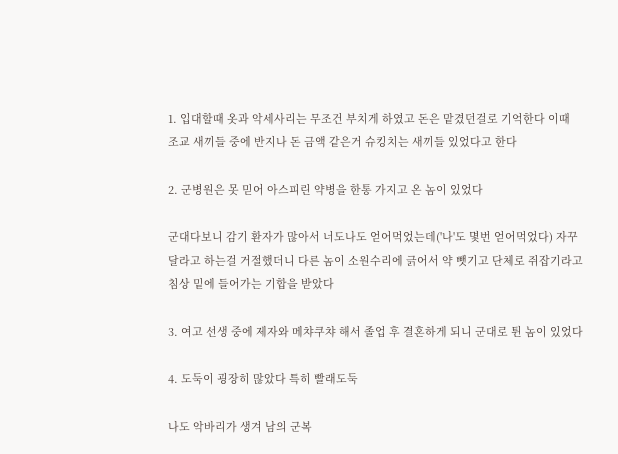1. 입대할때 옷과 악세사리는 무조건 부치게 하였고 돈은 맡겼던걸로 기억한다 이때 조교 새끼들 중에 반지나 돈 금액 같은거 슈킹치는 새끼들 있었다고 한다

2. 군병원은 못 믿어 아스피린 약병을 한통 가지고 온 놈이 있었다

군대다보니 감기 환자가 많아서 너도나도 얻어먹었는데('나'도 몇번 얻어먹었다) 자꾸 달라고 하는걸 거절했더니 다른 놈이 소원수리에 긁어서 약 뺏기고 단체로 쥐잡기라고 침상 밑에 들어가는 기합을 받았다

3. 여고 선생 중에 제자와 메챠쿠챠 해서 졸업 후 결혼하게 되니 군대로 튄 놈이 있었다

4. 도둑이 굉장히 많았다 특히 빨래도둑

나도 악바리가 생겨 남의 군복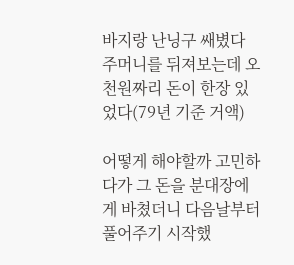바지랑 난닝구 쌔볐다 주머니를 뒤져보는데 오천원짜리 돈이 한장 있었다(79년 기준 거액)

어떻게 해야할까 고민하다가 그 돈을 분대장에게 바쳤더니 다음날부터 풀어주기 시작했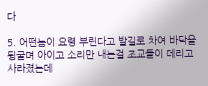다

5. 어떤놈이 요령 부린다고 발길로 차여 바닥을 뒹굴며 아이고 소리만 내는걸 조교들이 데리고 사라졌는데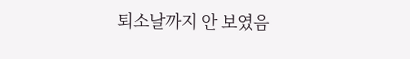퇴소날까지 안 보였음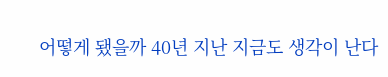어떻게 됐을까 40년 지난 지금도 생각이 난다